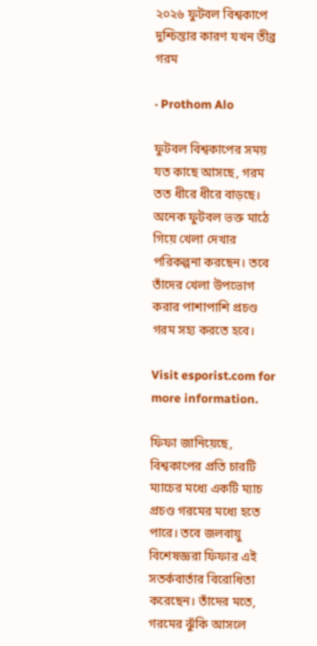২০২৬ ফুটবল বিশ্বকাপে দুশ্চিন্তার কারণ যখন তীব্র গরম

· Prothom Alo

ফুটবল বিশ্বকাপের সময় যত কাছে আসছে, গরম তত ধীরে ধীরে বাড়ছে। অনেক ফুটবল ভক্ত মাঠে গিয়ে খেলা দেখার পরিকল্পনা করছেন। তবে তাঁদের খেলা উপভোগ করার পাশাপাশি প্রচণ্ড গরম সহ্য করতে হবে।

Visit esporist.com for more information.

ফিফা জানিয়েছে, বিশ্বকাপের প্রতি চারটি ম্যাচের মধ্যে একটি ম্যাচ প্রচণ্ড গরমের মধ্যে হতে পারে। তবে জলবায়ু বিশেষজ্ঞরা ফিফার এই সতর্কবার্তার বিরোধিতা করেছেন। তাঁদের মতে, গরমের ঝুঁকি আসলে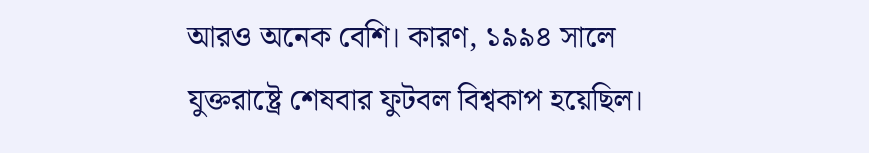আরও অনেক বেশি। কারণ, ১৯৯৪ সালে যুক্তরাষ্ট্রে শেষবার ফুটবল বিশ্বকাপ হয়েছিল।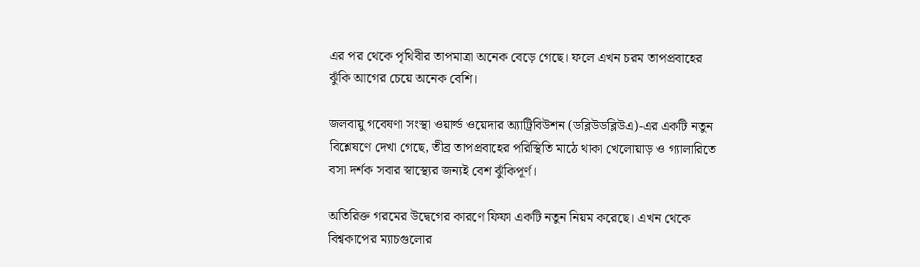এর পর থেকে পৃথিবীর তাপমাত্রা অনেক বেড়ে গেছে। ফলে এখন চরম তাপপ্রবাহের ঝুঁকি আগের চেয়ে অনেক বেশি।

জলবায়ু গবেষণা সংস্থা ওয়ার্ল্ড ওয়েদার অ্যাট্রিবিউশন (ডব্লিউডব্লিউএ)-এর একটি নতুন বিশ্লেষণে দেখা গেছে, তীব্র তাপপ্রবাহের পরিস্থিতি মাঠে থাকা খেলোয়াড় ও গ্যালারিতে বসা দর্শক সবার স্বাস্থ্যের জন্যই বেশ ঝুঁকিপূর্ণ।

অতিরিক্ত গরমের উদ্বেগের কারণে ফিফা একটি নতুন নিয়ম করেছে। এখন থেকে বিশ্বকাপের ম্যাচগুলোর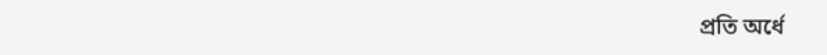প্রতি অর্ধে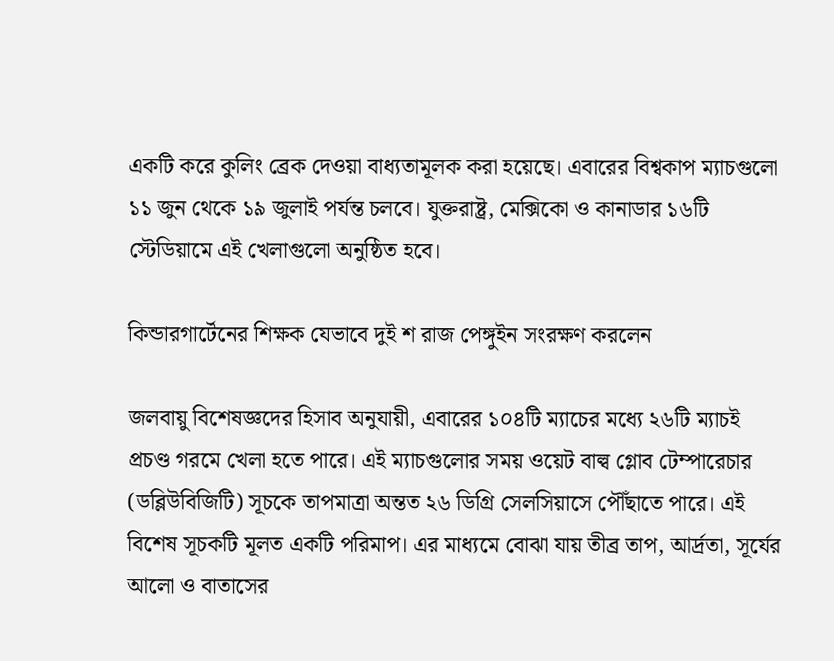একটি করে কুলিং ব্রেক দেওয়া বাধ্যতামূলক করা হয়েছে। এবারের বিশ্বকাপ ম্যাচগুলো ১১ জুন থেকে ১৯ জুলাই পর্যন্ত চলবে। যুক্তরাষ্ট্র, মেক্সিকো ও কানাডার ১৬টি স্টেডিয়ামে এই খেলাগুলো অনুষ্ঠিত হবে।

কিন্ডারগার্টেনের শিক্ষক যেভাবে দুই শ রাজ পেঙ্গুইন সংরক্ষণ করলেন

জলবায়ু বিশেষজ্ঞদের হিসাব অনুযায়ী, এবারের ১০৪টি ম্যাচের মধ্যে ২৬টি ম্যাচই প্রচণ্ড গরমে খেলা হতে পারে। এই ম্যাচগুলোর সময় ওয়েট বাল্ব গ্লোব টেম্পারেচার (ডব্লিউবিজিটি) সূচকে তাপমাত্রা অন্তত ২৬ ডিগ্রি সেলসিয়াসে পৌঁছাতে পারে। এই বিশেষ সূচকটি মূলত একটি পরিমাপ। এর মাধ্যমে বোঝা যায় তীব্র তাপ, আর্দ্রতা, সূর্যের আলো ও বাতাসের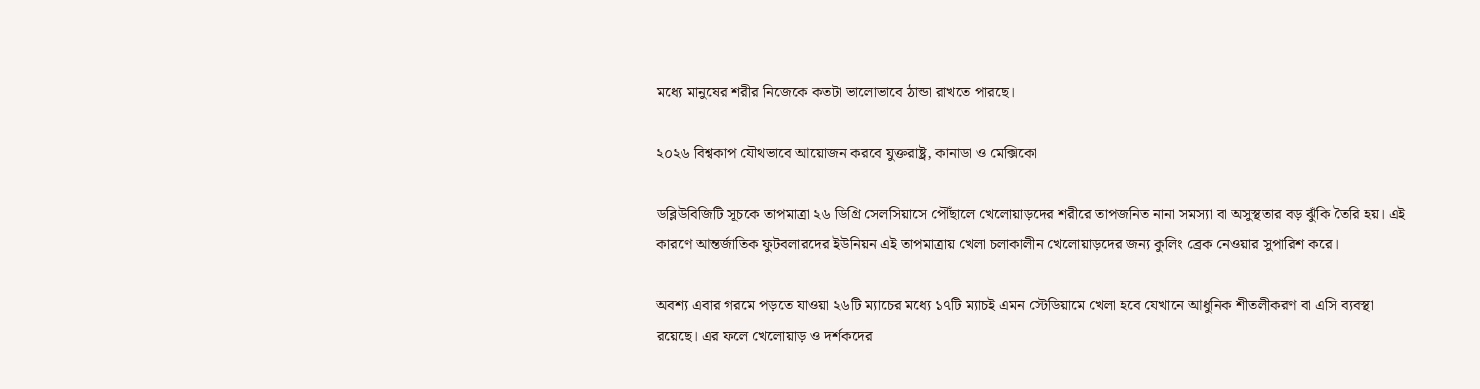মধ্যে মানুষের শরীর নিজেকে কতটা ভালোভাবে ঠান্ডা রাখতে পারছে।

২০২৬ বিশ্বকাপ যৌথভাবে আয়োজন করবে যুক্তরাষ্ট্র, কানাডা ও মেক্সিকো

ডব্লিউবিজিটি সূচকে তাপমাত্রা ২৬ ডিগ্রি সেলসিয়াসে পৌঁছালে খেলোয়াড়দের শরীরে তাপজনিত নানা সমস্যা বা অসুস্থতার বড় ঝুঁকি তৈরি হয়। এই কারণে আন্তর্জাতিক ফুটবলারদের ইউনিয়ন এই তাপমাত্রায় খেলা চলাকালীন খেলোয়াড়দের জন্য কুলিং ব্রেক নেওয়ার সুপারিশ করে।

অবশ্য এবার গরমে পড়তে যাওয়া ২৬টি ম্যাচের মধ্যে ১৭টি ম্যাচই এমন স্টেডিয়ামে খেলা হবে যেখানে আধুনিক শীতলীকরণ বা এসি ব্যবস্থা রয়েছে। এর ফলে খেলোয়াড় ও দর্শকদের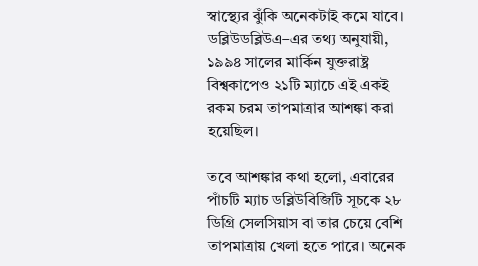স্বাস্থ্যের ঝুঁকি অনেকটাই কমে যাবে। ডব্লিউডব্লিউএ–এর তথ্য অনুযায়ী, ১৯৯৪ সালের মার্কিন যুক্তরাষ্ট্র বিশ্বকাপেও ২১টি ম্যাচে এই একই রকম চরম তাপমাত্রার আশঙ্কা করা হয়েছিল।

তবে আশঙ্কার কথা হলো, এবারের পাঁচটি ম্যাচ ডব্লিউবিজিটি সূচকে ২৮ ডিগ্রি সেলসিয়াস বা তার চেয়ে বেশি তাপমাত্রায় খেলা হতে পারে। অনেক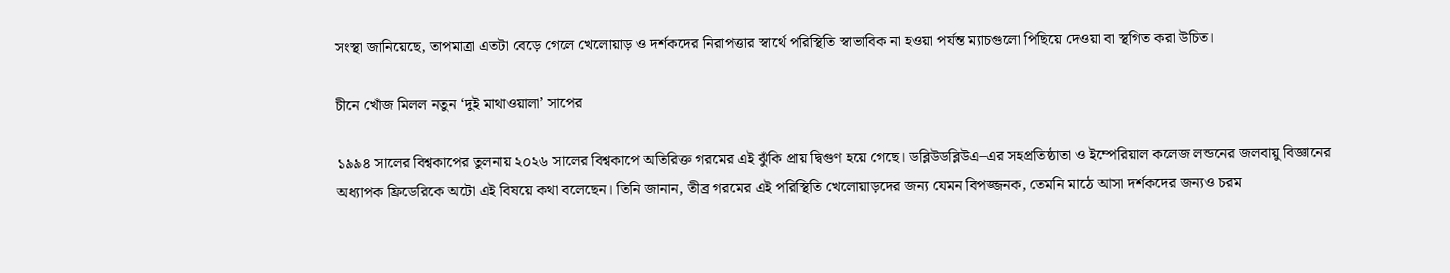সংস্থা জানিয়েছে, তাপমাত্রা এতটা বেড়ে গেলে খেলোয়াড় ও দর্শকদের নিরাপত্তার স্বার্থে পরিস্থিতি স্বাভাবিক না হওয়া পর্যন্ত ম্যাচগুলো পিছিয়ে দেওয়া বা স্থগিত করা উচিত।

চীনে খোঁজ মিলল নতুন ‘দুই মাথাওয়ালা’ সাপের

১৯৯৪ সালের বিশ্বকাপের তুলনায় ২০২৬ সালের বিশ্বকাপে অতিরিক্ত গরমের এই ঝুঁকি প্রায় দ্বিগুণ হয়ে গেছে। ডব্লিউডব্লিউএ–এর সহপ্রতিষ্ঠাতা ও ইম্পেরিয়াল কলেজ লন্ডনের জলবায়ু বিজ্ঞানের অধ্যাপক ফ্রিডেরিকে অটো এই বিষয়ে কথা বলেছেন। তিনি জানান, তীব্র গরমের এই পরিস্থিতি খেলোয়াড়দের জন্য যেমন বিপজ্জনক, তেমনি মাঠে আসা দর্শকদের জন্যও চরম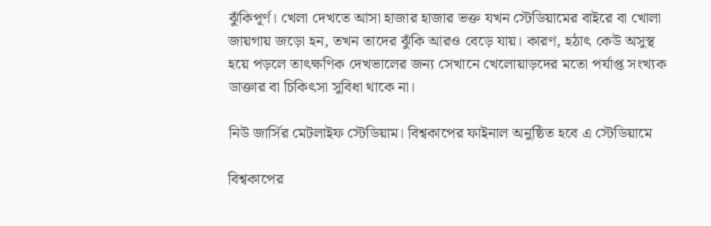ঝুঁকিপূর্ণ। খেলা দেখতে আসা হাজার হাজার ভক্ত যখন স্টেডিয়ামের বাইরে বা খোলা জায়গায় জড়ো হন, তখন তাদের ঝুঁকি আরও বেড়ে যায়। কারণ, হঠাৎ কেউ অসুস্থ হয়ে পড়লে তাৎক্ষণিক দেখভালের জন্য সেখানে খেলোয়াড়দের মতো পর্যাপ্ত সংখ্যক ডাক্তার বা চিকিৎসা সুবিধা থাকে না।

নিউ জার্সির মেটলাইফ স্টেডিয়াম। বিশ্বকাপের ফাইনাল অনুষ্ঠিত হবে এ স্টেডিয়ামে

বিশ্বকাপের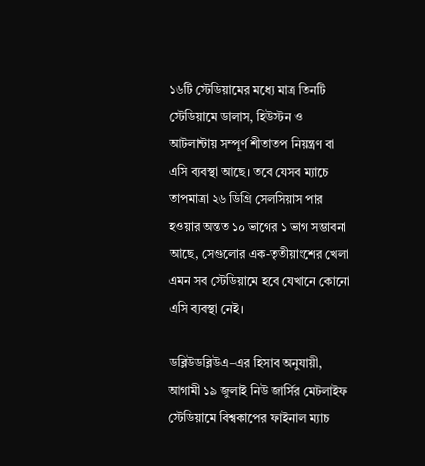১৬টি স্টেডিয়ামের মধ্যে মাত্র তিনটি স্টেডিয়ামে ডালাস, হিউস্টন ও আটলান্টায় সম্পূর্ণ শীতাতপ নিয়ন্ত্রণ বা এসি ব্যবস্থা আছে। তবে যেসব ম্যাচে তাপমাত্রা ২৬ ডিগ্রি সেলসিয়াস পার হওয়ার অন্তত ১০ ভাগের ১ ভাগ সম্ভাবনা আছে, সেগুলোর এক-তৃতীয়াংশের খেলা এমন সব স্টেডিয়ামে হবে যেখানে কোনো এসি ব্যবস্থা নেই।

ডব্লিউডব্লিউএ–এর হিসাব অনুযায়ী, আগামী ১৯ জুলাই নিউ জার্সির মেটলাইফ স্টেডিয়ামে বিশ্বকাপের ফাইনাল ম্যাচ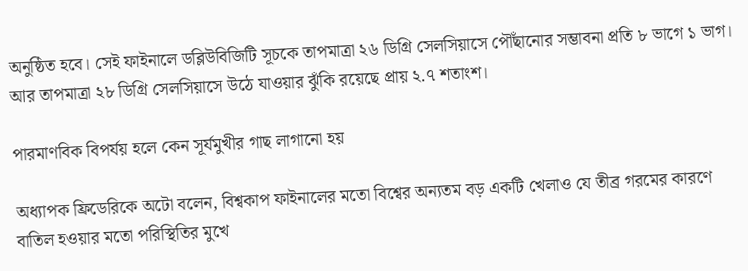অনুষ্ঠিত হবে। সেই ফাইনালে ডব্লিউবিজিটি সূচকে তাপমাত্রা ২৬ ডিগ্রি সেলসিয়াসে পৌঁছানোর সম্ভাবনা প্রতি ৮ ভাগে ১ ভাগ। আর তাপমাত্রা ২৮ ডিগ্রি সেলসিয়াসে উঠে যাওয়ার ঝুঁকি রয়েছে প্রায় ২.৭ শতাংশ।

পারমাণবিক বিপর্যয় হলে কেন সূর্যমুখীর গাছ লাগানো হয়

অধ্যাপক ফ্রিডেরিকে অটো বলেন, বিশ্বকাপ ফাইনালের মতো বিশ্বের অন্যতম বড় একটি খেলাও যে তীব্র গরমের কারণে বাতিল হওয়ার মতো পরিস্থিতির মুখে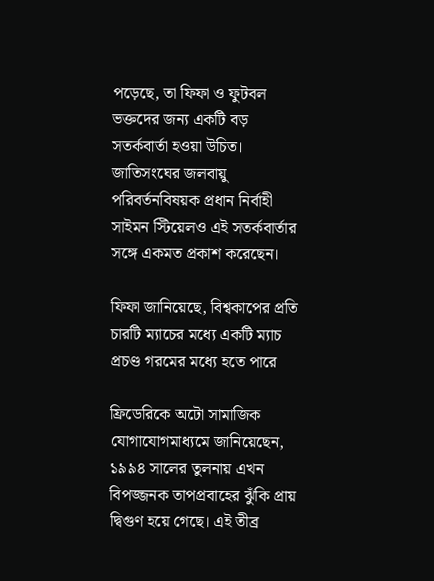পড়েছে, তা ফিফা ও ফুটবল ভক্তদের জন্য একটি বড় সতর্কবার্তা হওয়া উচিত। জাতিসংঘের জলবায়ু পরিবর্তনবিষয়ক প্রধান নির্বাহী সাইমন স্টিয়েলও এই সতর্কবার্তার সঙ্গে একমত প্রকাশ করেছেন।

ফিফা জানিয়েছে, বিশ্বকাপের প্রতি চারটি ম্যাচের মধ্যে একটি ম্যাচ প্রচণ্ড গরমের মধ্যে হতে পারে

ফ্রিডেরিকে অটো সামাজিক যোগাযোগমাধ্যমে জানিয়েছেন, ১৯৯৪ সালের তুলনায় এখন বিপজ্জনক তাপপ্রবাহের ঝুঁকি প্রায় দ্বিগুণ হয়ে গেছে। এই তীব্র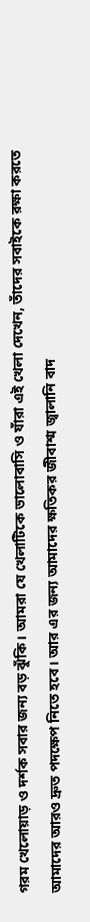গরম খেলোয়াড় ও দর্শক সবার জন্য বড় ঝুঁকি। আমরা যে খেলাটিকে ভালোবাসি ও যাঁরা এই খেলা দেখেন, তাঁদের সবাইকে রক্ষা করতে আমাদের আরও দ্রুত পদক্ষেপ নিতে হবে। আর এর জন্য আমাদের ক্ষতিকর জীবাশ্ম জ্বালানি বাদ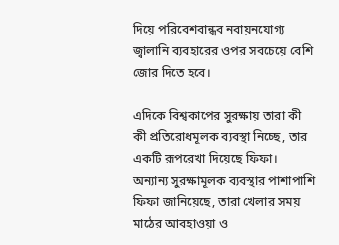দিয়ে পরিবেশবান্ধব নবায়নযোগ্য জ্বালানি ব্যবহারের ওপর সবচেয়ে বেশি জোর দিতে হবে।

এদিকে বিশ্বকাপের সুরক্ষায় তারা কী কী প্রতিরোধমূলক ব্যবস্থা নিচ্ছে, তার একটি রূপরেখা দিয়েছে ফিফা। অন্যান্য সুরক্ষামূলক ব্যবস্থার পাশাপাশি ফিফা জানিয়েছে, তারা খেলার সময় মাঠের আবহাওয়া ও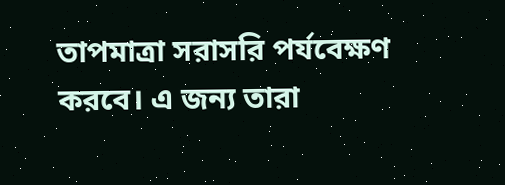তাপমাত্রা সরাসরি পর্যবেক্ষণ করবে। এ জন্য তারা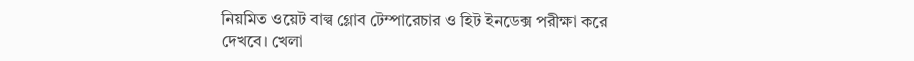নিয়মিত ওয়েট বাল্ব গ্লোব টেম্পারেচার ও হিট ইনডেক্স পরীক্ষা করে দেখবে। খেলা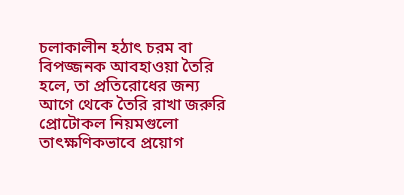চলাকালীন হঠাৎ চরম বা বিপজ্জনক আবহাওয়া তৈরি হলে, তা প্রতিরোধের জন্য আগে থেকে তৈরি রাখা জরুরি প্রোটোকল নিয়মগুলো তাৎক্ষণিকভাবে প্রয়োগ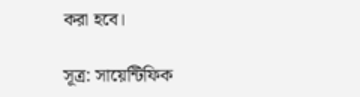করা হবে।

সূত্র: সায়েন্টিফিক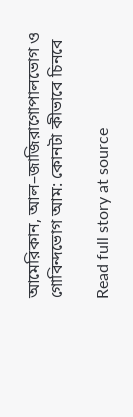আমেরিকান, আল–জাজিরাগোপালভোগ ও গোবিন্দভোগ আম: কোনটা কীভাবে চিনবে

Read full story at source